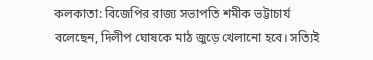কলকাতা: বিজেপির রাজ্য সভাপতি শমীক ভট্টাচার্য বলেছেন, দিলীপ ঘোষকে মাঠ জুড়ে খেলানো হবে। সত্যিই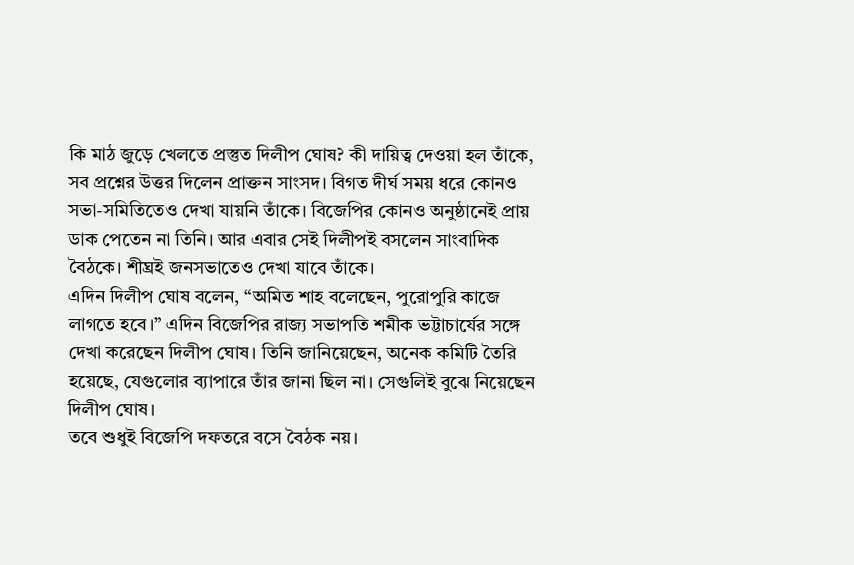কি মাঠ জুড়ে খেলতে প্রস্তুত দিলীপ ঘোষ? কী দায়িত্ব দেওয়া হল তাঁকে, সব প্রশ্নের উত্তর দিলেন প্রাক্তন সাংসদ। বিগত দীর্ঘ সময় ধরে কোনও সভা-সমিতিতেও দেখা যায়নি তাঁকে। বিজেপির কোনও অনুষ্ঠানেই প্রায় ডাক পেতেন না তিনি। আর এবার সেই দিলীপই বসলেন সাংবাদিক বৈঠকে। শীঘ্রই জনসভাতেও দেখা যাবে তাঁকে।
এদিন দিলীপ ঘোষ বলেন, “অমিত শাহ বলেছেন, পুরোপুরি কাজে লাগতে হবে।” এদিন বিজেপির রাজ্য সভাপতি শমীক ভট্টাচার্যের সঙ্গে দেখা করেছেন দিলীপ ঘোষ। তিনি জানিয়েছেন, অনেক কমিটি তৈরি হয়েছে, যেগুলোর ব্যাপারে তাঁর জানা ছিল না। সেগুলিই বুঝে নিয়েছেন দিলীপ ঘোষ।
তবে শুধুই বিজেপি দফতরে বসে বৈঠক নয়।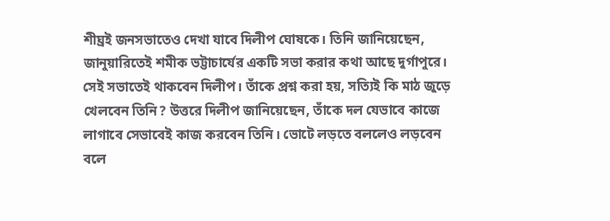শীঘ্রই জনসভাতেও দেখা যাবে দিলীপ ঘোষকে। তিনি জানিয়েছেন, জানুয়ারিতেই শমীক ভট্টাচার্যের একটি সভা করার কথা আছে দুর্গাপুরে। সেই সভাতেই থাকবেন দিলীপ। তাঁকে প্রশ্ন করা হয়, সত্যিই কি মাঠ জুড়ে খেলবেন তিনি? উত্তরে দিলীপ জানিয়েছেন, তাঁকে দল যেভাবে কাজে লাগাবে সেভাবেই কাজ করবেন তিনি। ভোটে লড়তে বললেও লড়বেন বলে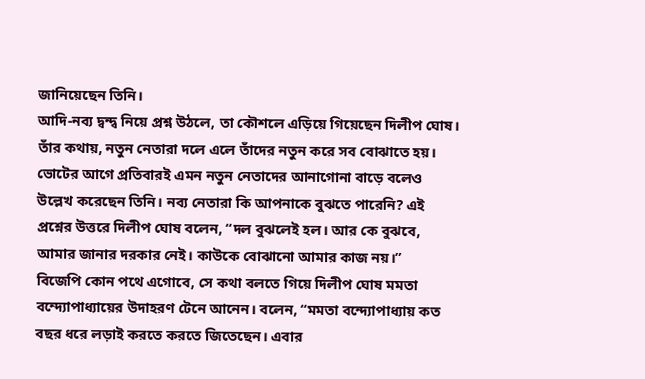জানিয়েছেন তিনি।
আদি-নব্য দ্বন্দ্ব নিয়ে প্রশ্ন উঠলে, তা কৌশলে এড়িয়ে গিয়েছেন দিলীপ ঘোষ। তাঁর কথায়, নতুন নেতারা দলে এলে তাঁদের নতুন করে সব বোঝাতে হয়। ভোটের আগে প্রতিবারই এমন নতুন নেতাদের আনাগোনা বাড়ে বলেও উল্লেখ করেছেন তিনি। নব্য নেতারা কি আপনাকে বুঝতে পারেনি? এই প্রশ্নের উত্তরে দিলীপ ঘোষ বলেন, “দল বুঝলেই হল। আর কে বুঝবে, আমার জানার দরকার নেই। কাউকে বোঝানো আমার কাজ নয়।”
বিজেপি কোন পথে এগোবে, সে কথা বলতে গিয়ে দিলীপ ঘোষ মমতা বন্দ্যোপাধ্যায়ের উদাহরণ টেনে আনেন। বলেন, “মমতা বন্দ্যোপাধ্যায় কত বছর ধরে লড়াই করতে করতে জিতেছেন। এবার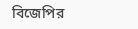বিজেপির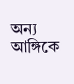অন্য আঙ্গিকে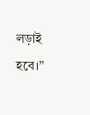লড়াই হবে।”